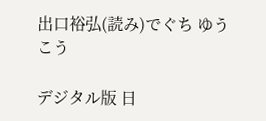出口裕弘(読み)でぐち ゆうこう

デジタル版 日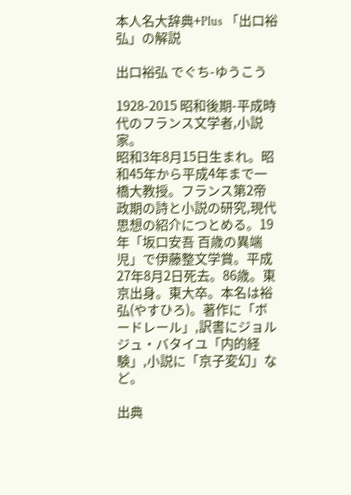本人名大辞典+Plus 「出口裕弘」の解説

出口裕弘 でぐち-ゆうこう

1928-2015 昭和後期-平成時代のフランス文学者,小説家。
昭和3年8月15日生まれ。昭和45年から平成4年まで一橋大教授。フランス第2帝政期の詩と小説の研究,現代思想の紹介につとめる。19年「坂口安吾 百歳の異端児」で伊藤整文学賞。平成27年8月2日死去。86歳。東京出身。東大卒。本名は裕弘(やすひろ)。著作に「ボードレール」,訳書にジョルジュ・バタイユ「内的経験」,小説に「京子変幻」など。

出典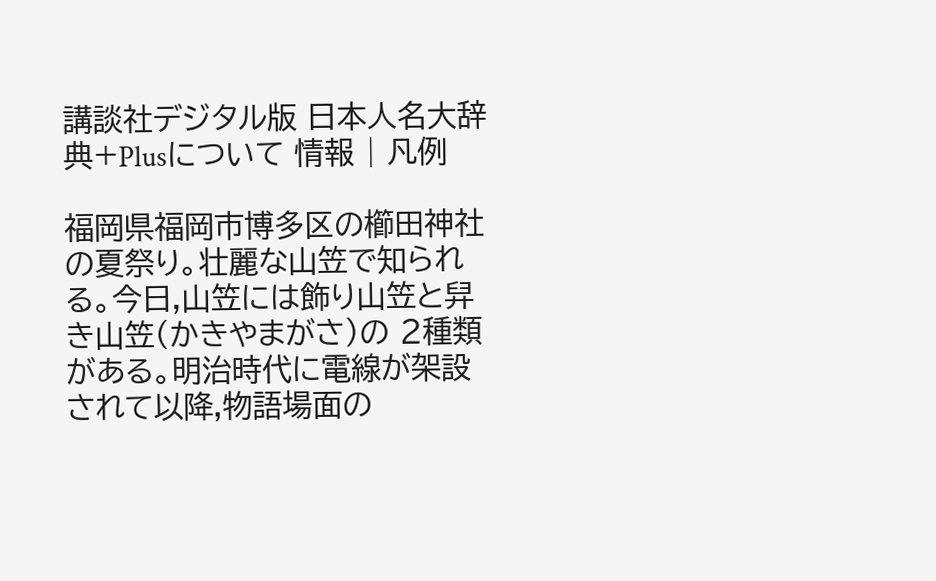講談社デジタル版 日本人名大辞典+Plusについて 情報 | 凡例

福岡県福岡市博多区の櫛田神社の夏祭り。壮麗な山笠で知られる。今日,山笠には飾り山笠と舁き山笠(かきやまがさ)の 2種類がある。明治時代に電線が架設されて以降,物語場面の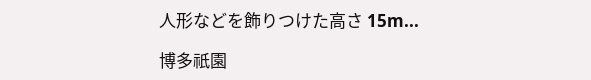人形などを飾りつけた高さ 15m...

博多祇園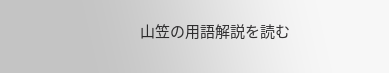山笠の用語解説を読む